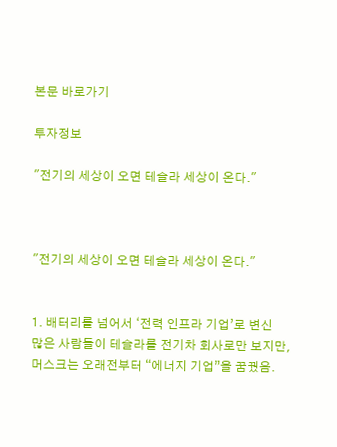본문 바로가기

투자정보

"전기의 세상이 오면 테슬라 세상이 온다."



"전기의 세상이 오면 테슬라 세상이 온다."


1. 배터리를 넘어서 ‘전력 인프라 기업’로 변신
많은 사람들이 테슬라를 전기차 회사로만 보지만,
머스크는 오래전부터 “에너지 기업”을 꿈꿨음.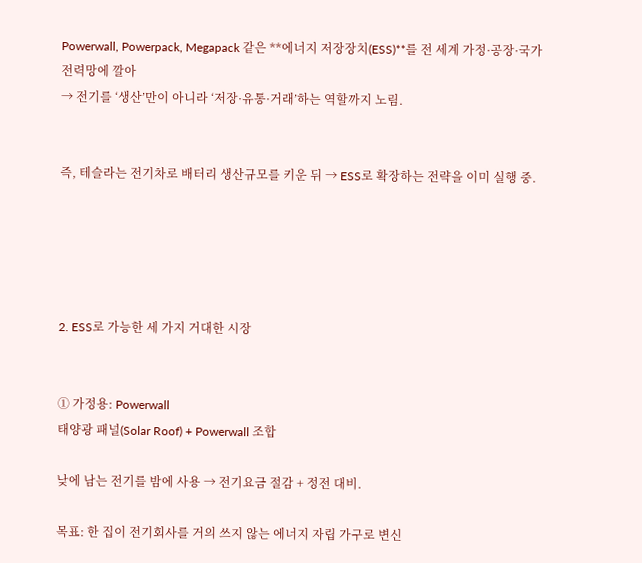Powerwall, Powerpack, Megapack 같은 **에너지 저장장치(ESS)**를 전 세계 가정·공장·국가
전력망에 깔아
→ 전기를 ‘생산’만이 아니라 ‘저장·유통·거래’하는 역할까지 노림.


즉, 테슬라는 전기차로 배터리 생산규모를 키운 뒤 → ESS로 확장하는 전략을 이미 실행 중.





2. ESS로 가능한 세 가지 거대한 시장


① 가정용: Powerwall
태양광 패널(Solar Roof) + Powerwall 조합

낮에 남는 전기를 밤에 사용 → 전기요금 절감 + 정전 대비.

목표: 한 집이 전기회사를 거의 쓰지 않는 에너지 자립 가구로 변신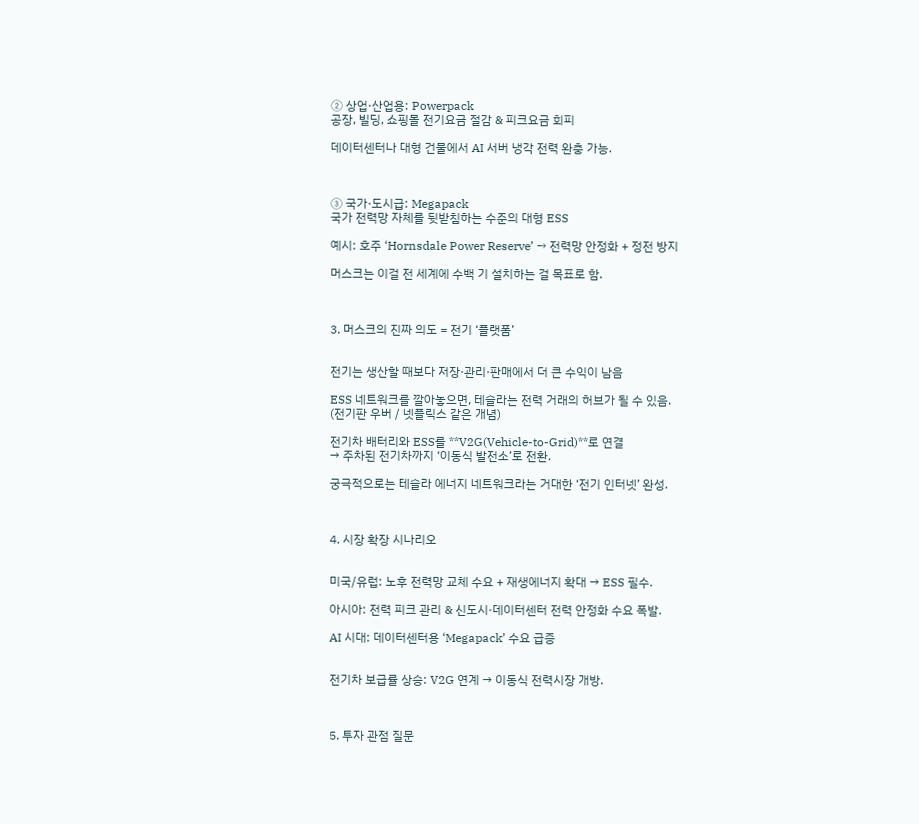② 상업·산업용: Powerpack
공장, 빌딩, 쇼핑몰 전기요금 절감 & 피크요금 회피

데이터센터나 대형 건물에서 AI 서버 냉각 전력 완충 가능.



③ 국가·도시급: Megapack
국가 전력망 자체를 뒷받침하는 수준의 대형 ESS

예시: 호주 ‘Hornsdale Power Reserve’ → 전력망 안정화 + 정전 방지

머스크는 이걸 전 세계에 수백 기 설치하는 걸 목표로 함.



3. 머스크의 진짜 의도 = 전기 ‘플랫폼’


전기는 생산할 때보다 저장·관리·판매에서 더 큰 수익이 남음

ESS 네트워크를 깔아놓으면, 테슬라는 전력 거래의 허브가 될 수 있음.
(전기판 우버 / 넷플릭스 같은 개념)

전기차 배터리와 ESS를 **V2G(Vehicle-to-Grid)**로 연결
→ 주차된 전기차까지 ‘이동식 발전소’로 전환.

궁극적으로는 테슬라 에너지 네트워크라는 거대한 ‘전기 인터넷’ 완성.



4. 시장 확장 시나리오


미국/유럽: 노후 전력망 교체 수요 + 재생에너지 확대 → ESS 필수.

아시아: 전력 피크 관리 & 신도시·데이터센터 전력 안정화 수요 폭발.

AI 시대: 데이터센터용 ‘Megapack’ 수요 급증


전기차 보급률 상승: V2G 연계 → 이동식 전력시장 개방.



5. 투자 관점 질문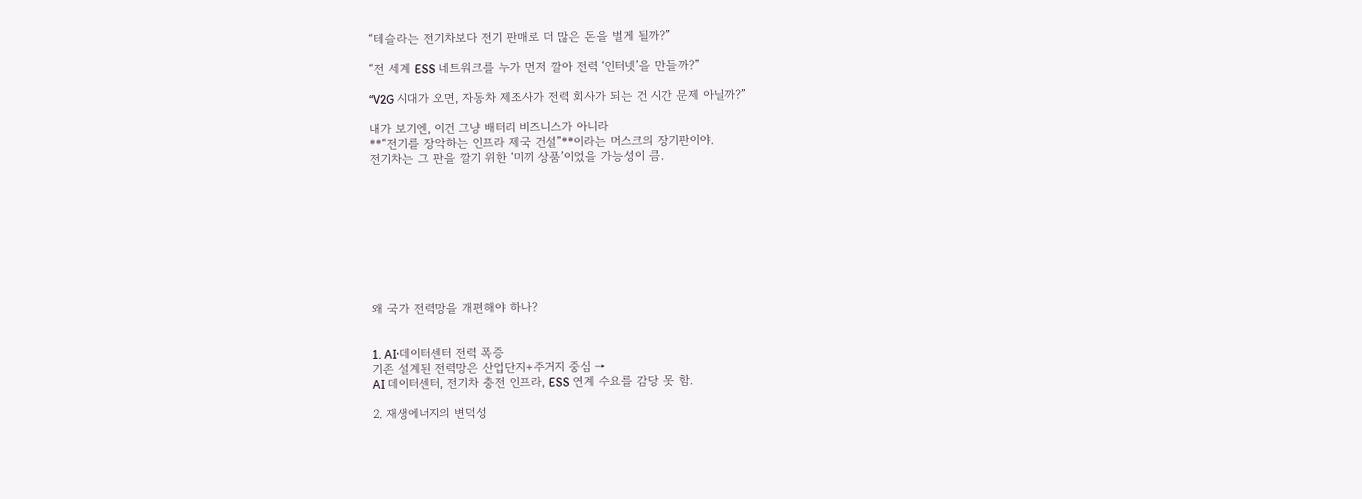“테슬라는 전기차보다 전기 판매로 더 많은 돈을 벌게 될까?”

“전 세계 ESS 네트워크를 누가 먼저 깔아 전력 ‘인터넷’을 만들까?”

“V2G 시대가 오면, 자동차 제조사가 전력 회사가 되는 건 시간 문제 아닐까?”

내가 보기엔, 이건 그냥 배터리 비즈니스가 아니라
**“전기를 장악하는 인프라 제국 건설”**이라는 머스크의 장기판이야.
전기차는 그 판을 깔기 위한 ‘미끼 상품’이었을 가능성이 큼.









왜 국가 전력망을 개편해야 하나?


1. AI·데이터센터 전력 폭증
기존 설계된 전력망은 산업단지+주거지 중심 →
AI 데이터센터, 전기차 충전 인프라, ESS 연계 수요를 감당 못 함.

2. 재생에너지의 변덕성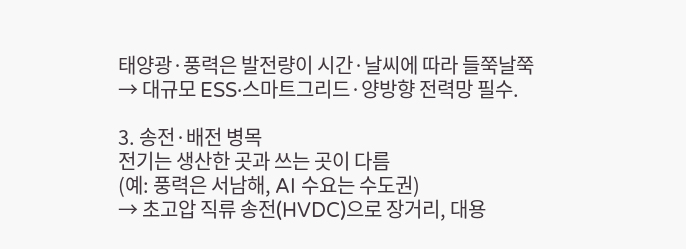태양광·풍력은 발전량이 시간·날씨에 따라 들쭉날쭉
→ 대규모 ESS·스마트그리드·양방향 전력망 필수.

3. 송전·배전 병목
전기는 생산한 곳과 쓰는 곳이 다름
(예: 풍력은 서남해, AI 수요는 수도권)
→ 초고압 직류 송전(HVDC)으로 장거리, 대용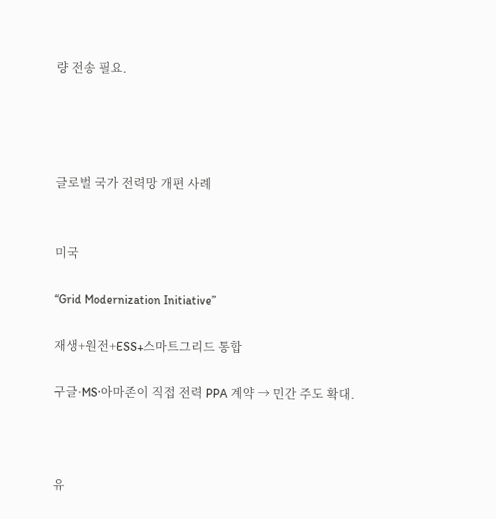량 전송 필요.




글로벌 국가 전력망 개편 사례


미국

“Grid Modernization Initiative”

재생+원전+ESS+스마트그리드 통합

구글·MS·아마존이 직접 전력 PPA 계약 → 민간 주도 확대.



유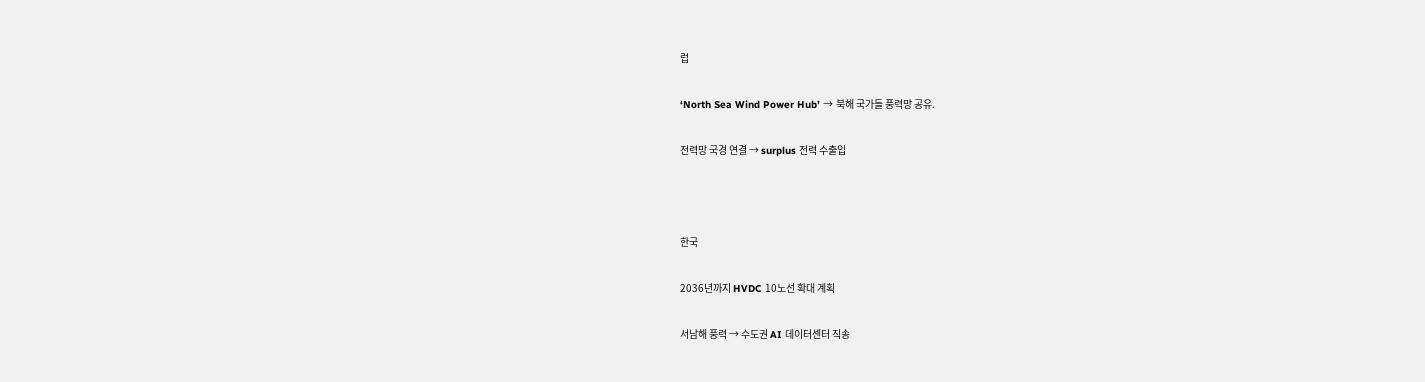럽

‘North Sea Wind Power Hub’ → 북해 국가들 풍력망 공유.

전력망 국경 연결 → surplus 전력 수출입



한국

2036년까지 HVDC 10노선 확대 계획

서남해 풍력 → 수도권 AI 데이터센터 직송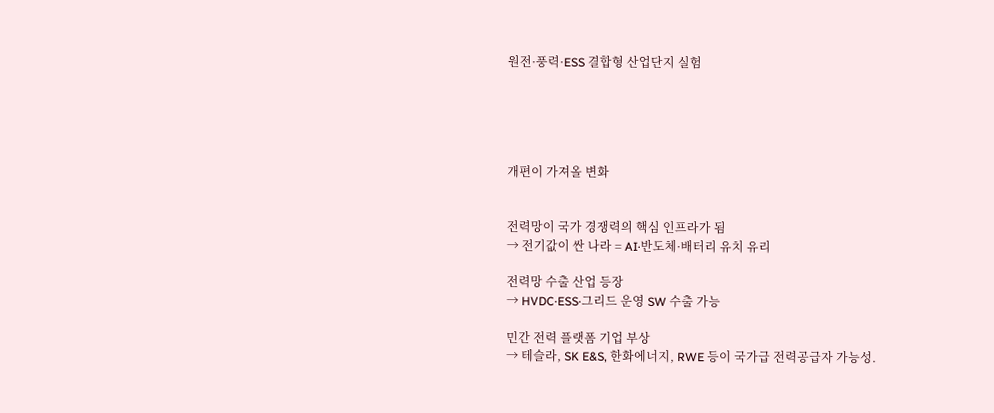원전·풍력·ESS 결합형 산업단지 실험





개편이 가져올 변화


전력망이 국가 경쟁력의 핵심 인프라가 됨
→ 전기값이 싼 나라 = AI·반도체·배터리 유치 유리

전력망 수출 산업 등장
→ HVDC·ESS·그리드 운영 SW 수출 가능

민간 전력 플랫폼 기업 부상
→ 테슬라, SK E&S, 한화에너지, RWE 등이 국가급 전력공급자 가능성.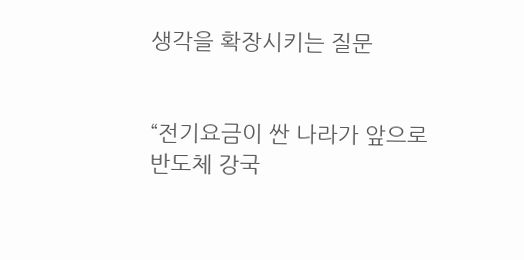생각을 확장시키는 질문


“전기요금이 싼 나라가 앞으로 반도체 강국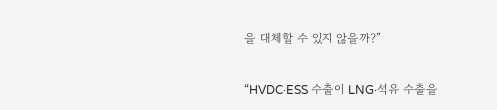을 대체할 수 있지 않을까?”

“HVDC·ESS 수출이 LNG·석유 수출을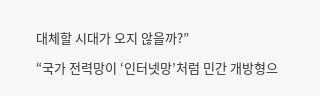대체할 시대가 오지 않을까?”

“국가 전력망이 ‘인터넷망’처럼 민간 개방형으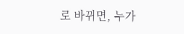로 바뀌면, 누가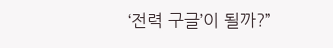‘전력 구글’이 될까?”